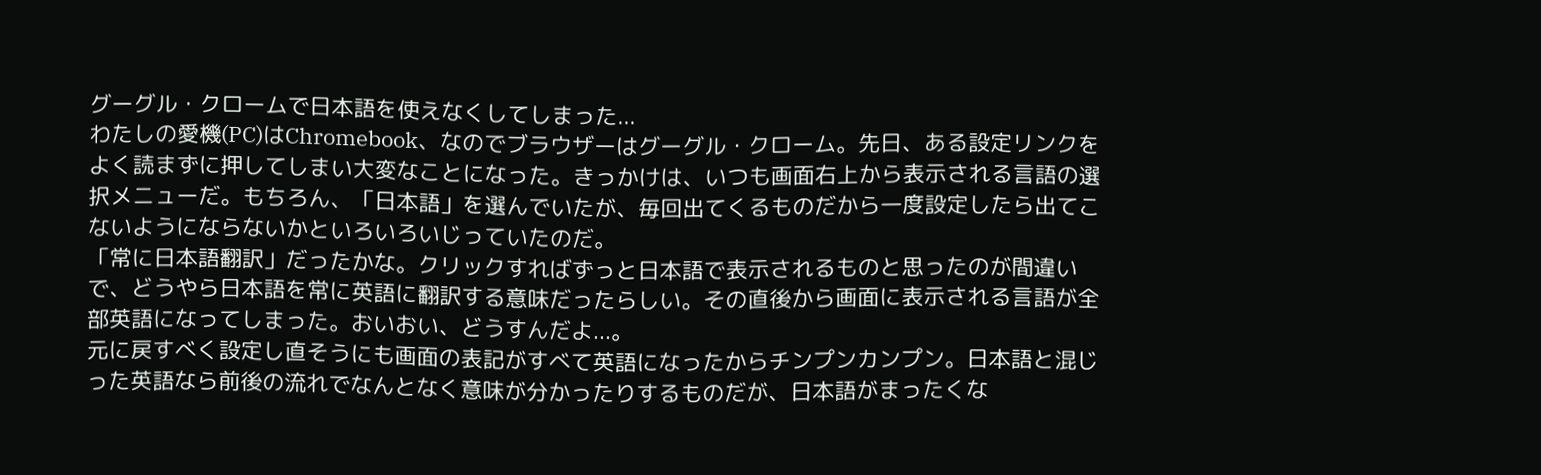グーグル・クロームで日本語を使えなくしてしまった...
わたしの愛機(PC)はChromebook、なのでブラウザーはグーグル・クローム。先日、ある設定リンクをよく読まずに押してしまい大変なことになった。きっかけは、いつも画面右上から表示される言語の選択メニューだ。もちろん、「日本語」を選んでいたが、毎回出てくるものだから一度設定したら出てこないようにならないかといろいろいじっていたのだ。
「常に日本語翻訳」だったかな。クリックすればずっと日本語で表示されるものと思ったのが間違いで、どうやら日本語を常に英語に翻訳する意味だったらしい。その直後から画面に表示される言語が全部英語になってしまった。おいおい、どうすんだよ...。
元に戻すべく設定し直そうにも画面の表記がすべて英語になったからチンプンカンプン。日本語と混じった英語なら前後の流れでなんとなく意味が分かったりするものだが、日本語がまったくな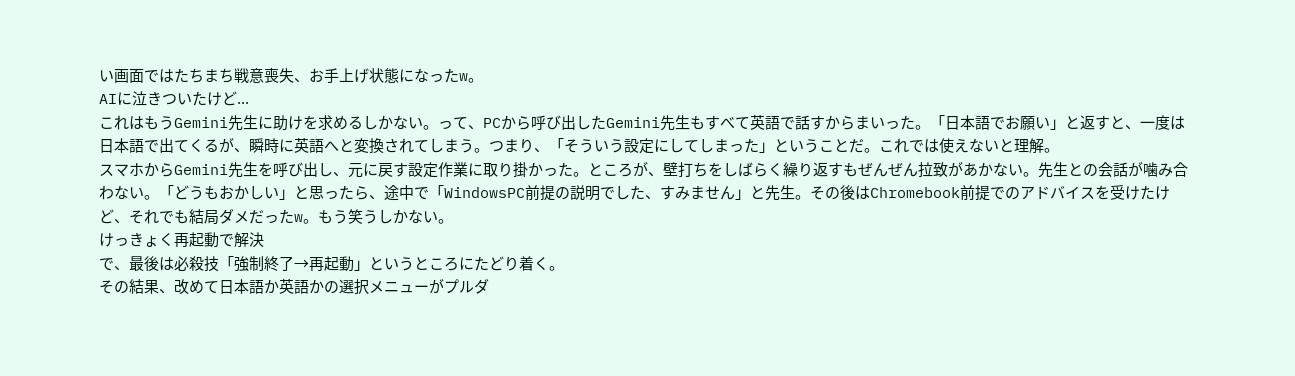い画面ではたちまち戦意喪失、お手上げ状態になったw。
AIに泣きついたけど...
これはもうGemini先生に助けを求めるしかない。って、PCから呼び出したGemini先生もすべて英語で話すからまいった。「日本語でお願い」と返すと、一度は日本語で出てくるが、瞬時に英語へと変換されてしまう。つまり、「そういう設定にしてしまった」ということだ。これでは使えないと理解。
スマホからGemini先生を呼び出し、元に戻す設定作業に取り掛かった。ところが、壁打ちをしばらく繰り返すもぜんぜん拉致があかない。先生との会話が噛み合わない。「どうもおかしい」と思ったら、途中で「WindowsPC前提の説明でした、すみません」と先生。その後はChromebook前提でのアドバイスを受けたけど、それでも結局ダメだったw。もう笑うしかない。
けっきょく再起動で解決
で、最後は必殺技「強制終了→再起動」というところにたどり着く。
その結果、改めて日本語か英語かの選択メニューがプルダ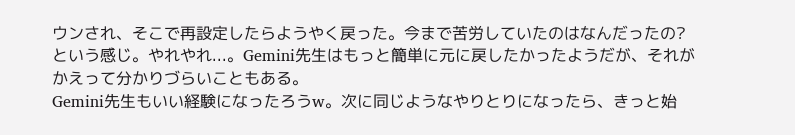ウンされ、そこで再設定したらようやく戻った。今まで苦労していたのはなんだったの?という感じ。やれやれ...。Gemini先生はもっと簡単に元に戻したかったようだが、それがかえって分かりづらいこともある。
Gemini先生もいい経験になったろうw。次に同じようなやりとりになったら、きっと始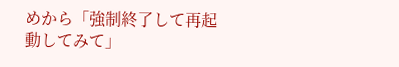めから「強制終了して再起動してみて」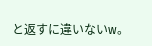と返すに違いないw。